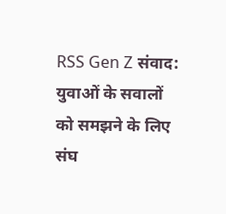RSS Gen Z संवाद: युवाओं के सवालों को समझने के लिए संघ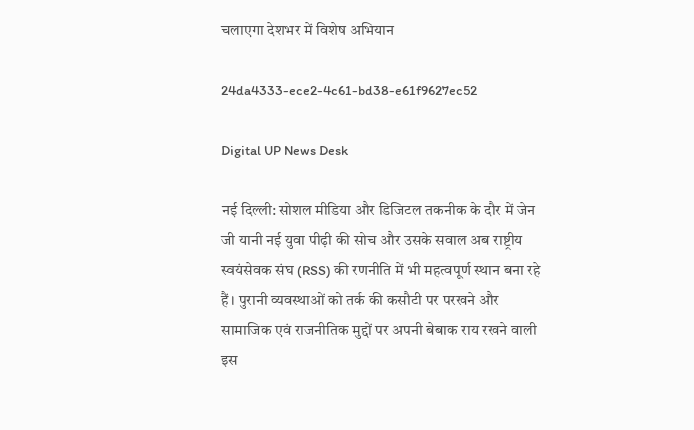चलाएगा देशभर में विशेष अभियान

24da4333-ece2-4c61-bd38-e61f9627ec52

Digital UP News Desk

नई दिल्ली: सोशल मीडिया और डिजिटल तकनीक के दौर में जेन जी यानी नई युवा पीढ़ी की सोच और उसके सवाल अब राष्ट्रीय स्वयंसेवक संघ (RSS) की रणनीति में भी महत्वपूर्ण स्थान बना रहे हैं। पुरानी व्यवस्थाओं को तर्क की कसौटी पर परखने और सामाजिक एवं राजनीतिक मुद्दों पर अपनी बेबाक राय रखने वाली इस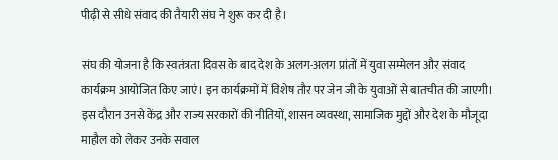पीढ़ी से सीधे संवाद की तैयारी संघ ने शुरू कर दी है।

संघ की योजना है कि स्वतंत्रता दिवस के बाद देश के अलग-अलग प्रांतों में युवा सम्मेलन और संवाद कार्यक्रम आयोजित किए जाएं। इन कार्यक्रमों में विशेष तौर पर जेन जी के युवाओं से बातचीत की जाएगी। इस दौरान उनसे केंद्र और राज्य सरकारों की नीतियों, शासन व्यवस्था, सामाजिक मुद्दों और देश के मौजूदा माहौल को लेकर उनके सवाल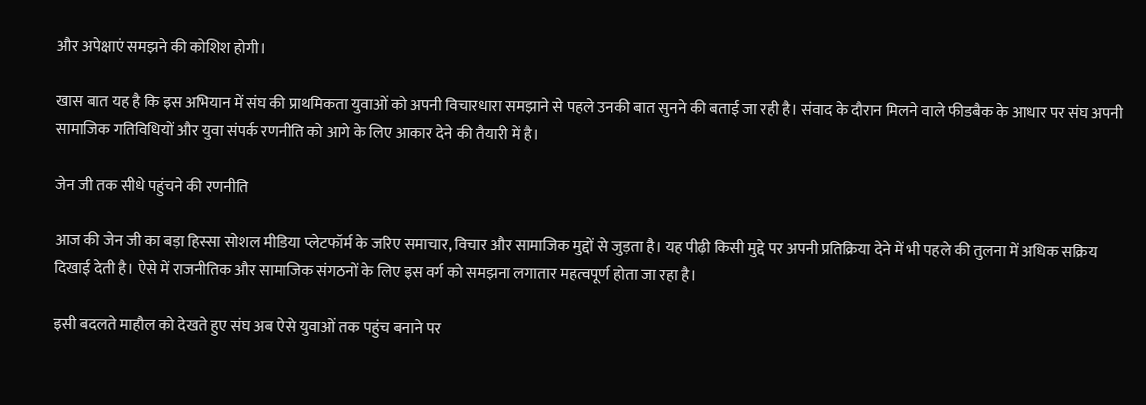और अपेक्षाएं समझने की कोशिश होगी।

खास बात यह है कि इस अभियान में संघ की प्राथमिकता युवाओं को अपनी विचारधारा समझाने से पहले उनकी बात सुनने की बताई जा रही है। संवाद के दौरान मिलने वाले फीडबैक के आधार पर संघ अपनी सामाजिक गतिविधियों और युवा संपर्क रणनीति को आगे के लिए आकार देने की तैयारी में है।

जेन जी तक सीधे पहुंचने की रणनीति

आज की जेन जी का बड़ा हिस्सा सोशल मीडिया प्लेटफॉर्म के जरिए समाचार, विचार और सामाजिक मुद्दों से जुड़ता है। यह पीढ़ी किसी मुद्दे पर अपनी प्रतिक्रिया देने में भी पहले की तुलना में अधिक सक्रिय दिखाई देती है। ऐसे में राजनीतिक और सामाजिक संगठनों के लिए इस वर्ग को समझना लगातार महत्वपूर्ण होता जा रहा है।

इसी बदलते माहौल को देखते हुए संघ अब ऐसे युवाओं तक पहुंच बनाने पर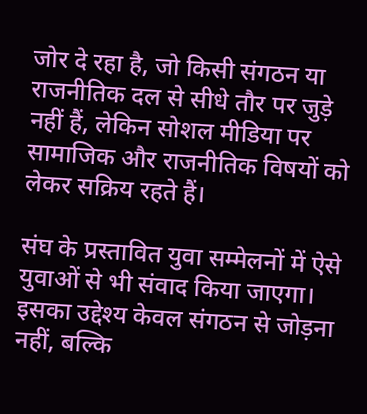जोर दे रहा है, जो किसी संगठन या राजनीतिक दल से सीधे तौर पर जुड़े नहीं हैं, लेकिन सोशल मीडिया पर सामाजिक और राजनीतिक विषयों को लेकर सक्रिय रहते हैं।

संघ के प्रस्तावित युवा सम्मेलनों में ऐसे युवाओं से भी संवाद किया जाएगा। इसका उद्देश्य केवल संगठन से जोड़ना नहीं, बल्कि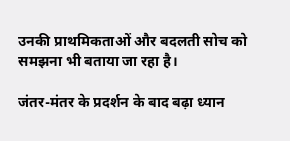उनकी प्राथमिकताओं और बदलती सोच को समझना भी बताया जा रहा है।

जंतर-मंतर के प्रदर्शन के बाद बढ़ा ध्यान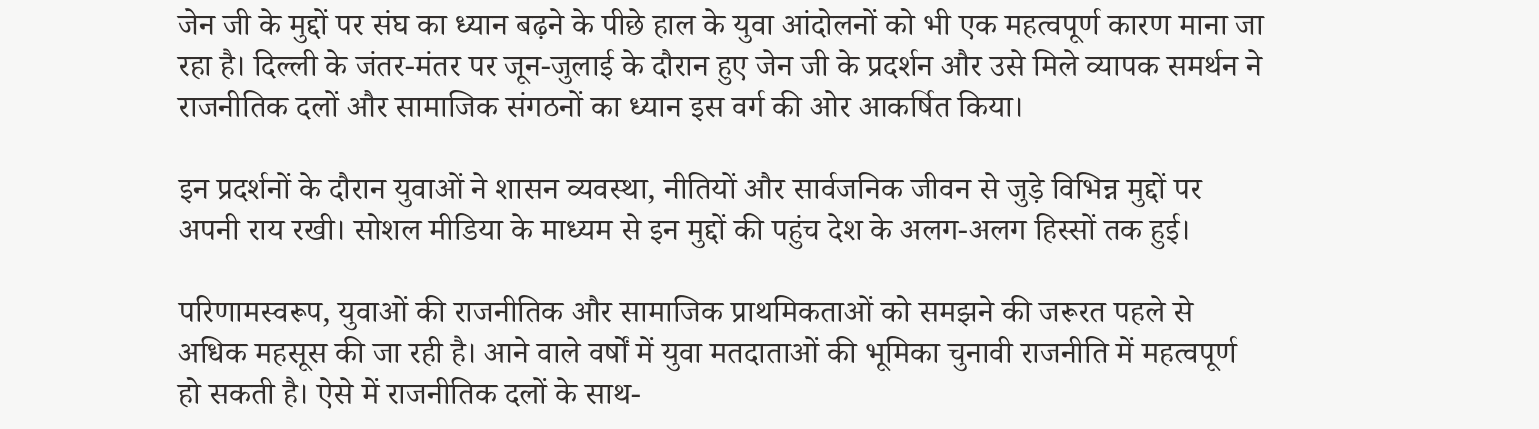जेन जी के मुद्दों पर संघ का ध्यान बढ़ने के पीछे हाल के युवा आंदोलनों को भी एक महत्वपूर्ण कारण माना जा रहा है। दिल्ली के जंतर-मंतर पर जून-जुलाई के दौरान हुए जेन जी के प्रदर्शन और उसे मिले व्यापक समर्थन ने राजनीतिक दलों और सामाजिक संगठनों का ध्यान इस वर्ग की ओर आकर्षित किया।

इन प्रदर्शनों के दौरान युवाओं ने शासन व्यवस्था, नीतियों और सार्वजनिक जीवन से जुड़े विभिन्न मुद्दों पर अपनी राय रखी। सोशल मीडिया के माध्यम से इन मुद्दों की पहुंच देश के अलग-अलग हिस्सों तक हुई।

परिणामस्वरूप, युवाओं की राजनीतिक और सामाजिक प्राथमिकताओं को समझने की जरूरत पहले से अधिक महसूस की जा रही है। आने वाले वर्षों में युवा मतदाताओं की भूमिका चुनावी राजनीति में महत्वपूर्ण हो सकती है। ऐसे में राजनीतिक दलों के साथ-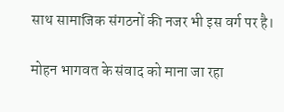साथ सामाजिक संगठनों की नजर भी इस वर्ग पर है।

मोहन भागवत के संवाद को माना जा रहा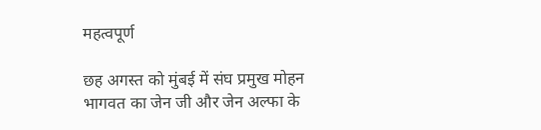महत्वपूर्ण

छह अगस्त को मुंबई में संघ प्रमुख मोहन भागवत का जेन जी और जेन अल्फा के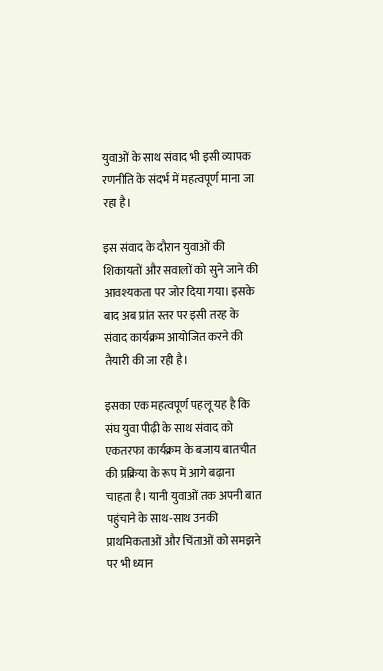युवाओं के साथ संवाद भी इसी व्यापक रणनीति के संदर्भ में महत्वपूर्ण माना जा रहा है।

इस संवाद के दौरान युवाओं की शिकायतों और सवालों को सुने जाने की आवश्यकता पर जोर दिया गया। इसके बाद अब प्रांत स्तर पर इसी तरह के संवाद कार्यक्रम आयोजित करने की तैयारी की जा रही है।

इसका एक महत्वपूर्ण पहलू यह है कि संघ युवा पीढ़ी के साथ संवाद को एकतरफा कार्यक्रम के बजाय बातचीत की प्रक्रिया के रूप में आगे बढ़ाना चाहता है। यानी युवाओं तक अपनी बात पहुंचाने के साथ-साथ उनकी प्राथमिकताओं और चिंताओं को समझने पर भी ध्यान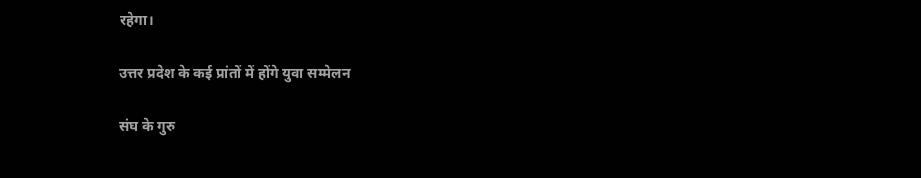रहेगा।

उत्तर प्रदेश के कई प्रांतों में होंगे युवा सम्मेलन

संघ के गुरु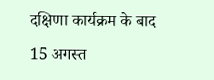दक्षिणा कार्यक्रम के बाद 15 अगस्त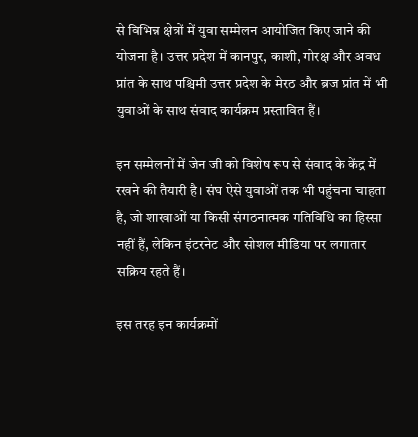से विभिन्न क्षेत्रों में युवा सम्मेलन आयोजित किए जाने की योजना है। उत्तर प्रदेश में कानपुर, काशी, गोरक्ष और अवध प्रांत के साथ पश्चिमी उत्तर प्रदेश के मेरठ और ब्रज प्रांत में भी युवाओं के साथ संवाद कार्यक्रम प्रस्तावित हैं।

इन सम्मेलनों में जेन जी को विशेष रूप से संवाद के केंद्र में रखने की तैयारी है। संघ ऐसे युवाओं तक भी पहुंचना चाहता है, जो शाखाओं या किसी संगठनात्मक गतिविधि का हिस्सा नहीं हैं, लेकिन इंटरनेट और सोशल मीडिया पर लगातार सक्रिय रहते हैं।

इस तरह इन कार्यक्रमों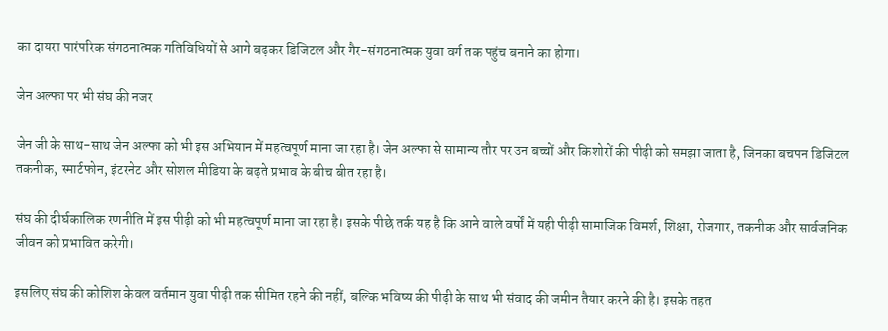का दायरा पारंपरिक संगठनात्मक गतिविधियों से आगे बढ़कर डिजिटल और गैर-संगठनात्मक युवा वर्ग तक पहुंच बनाने का होगा।

जेन अल्फा पर भी संघ की नजर

जेन जी के साथ-साथ जेन अल्फा को भी इस अभियान में महत्वपूर्ण माना जा रहा है। जेन अल्फा से सामान्य तौर पर उन बच्चों और किशोरों की पीढ़ी को समझा जाता है, जिनका बचपन डिजिटल तकनीक, स्मार्टफोन, इंटरनेट और सोशल मीडिया के बढ़ते प्रभाव के बीच बीत रहा है।

संघ की दीर्घकालिक रणनीति में इस पीढ़ी को भी महत्वपूर्ण माना जा रहा है। इसके पीछे तर्क यह है कि आने वाले वर्षों में यही पीढ़ी सामाजिक विमर्श, शिक्षा, रोजगार, तकनीक और सार्वजनिक जीवन को प्रभावित करेगी।

इसलिए संघ की कोशिश केवल वर्तमान युवा पीढ़ी तक सीमित रहने की नहीं, बल्कि भविष्य की पीढ़ी के साथ भी संवाद की जमीन तैयार करने की है। इसके तहत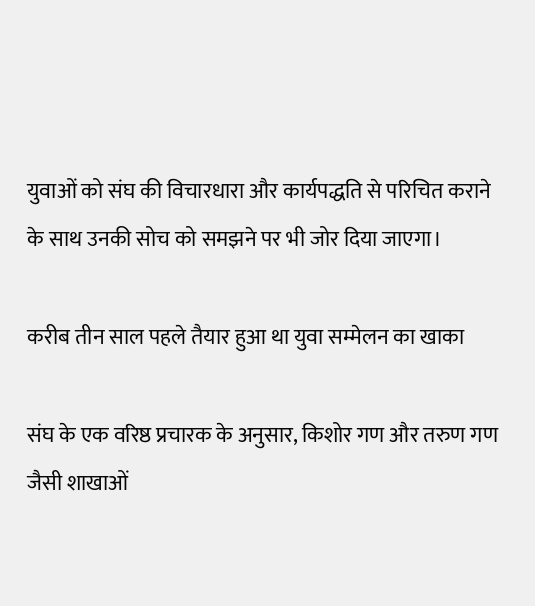युवाओं को संघ की विचारधारा और कार्यपद्धति से परिचित कराने के साथ उनकी सोच को समझने पर भी जोर दिया जाएगा।

करीब तीन साल पहले तैयार हुआ था युवा सम्मेलन का खाका

संघ के एक वरिष्ठ प्रचारक के अनुसार, किशोर गण और तरुण गण जैसी शाखाओं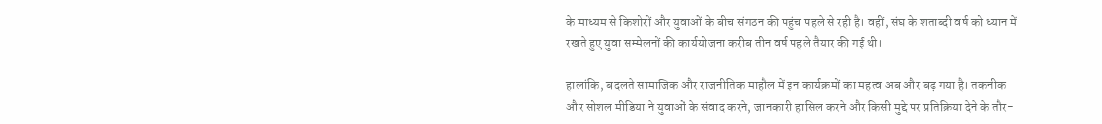के माध्यम से किशोरों और युवाओं के बीच संगठन की पहुंच पहले से रही है। वहीं, संघ के शताब्दी वर्ष को ध्यान में रखते हुए युवा सम्मेलनों की कार्ययोजना करीब तीन वर्ष पहले तैयार की गई थी।

हालांकि, बदलते सामाजिक और राजनीतिक माहौल में इन कार्यक्रमों का महत्व अब और बढ़ गया है। तकनीक और सोशल मीडिया ने युवाओं के संवाद करने, जानकारी हासिल करने और किसी मुद्दे पर प्रतिक्रिया देने के तौर-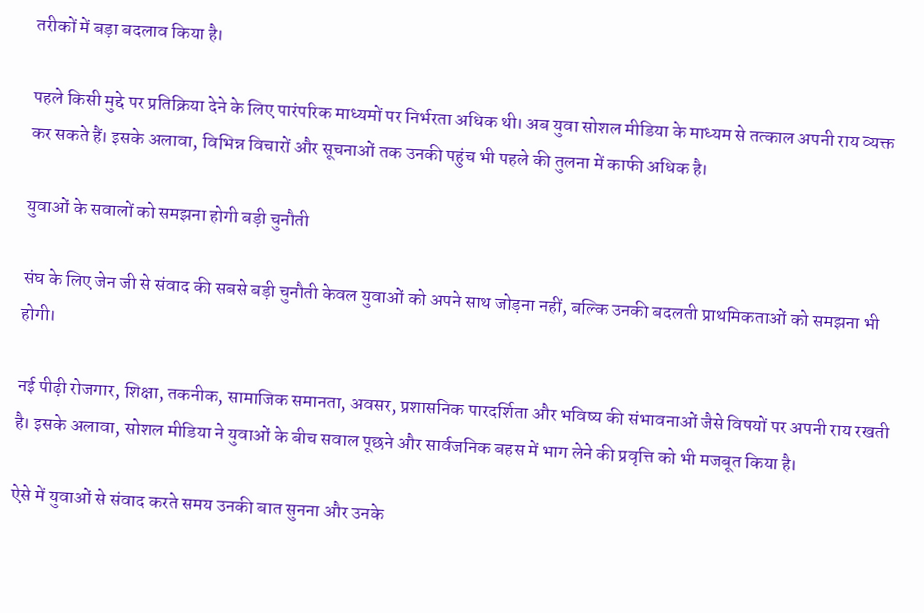तरीकों में बड़ा बदलाव किया है।

पहले किसी मुद्दे पर प्रतिक्रिया देने के लिए पारंपरिक माध्यमों पर निर्भरता अधिक थी। अब युवा सोशल मीडिया के माध्यम से तत्काल अपनी राय व्यक्त कर सकते हैं। इसके अलावा, विभिन्न विचारों और सूचनाओं तक उनकी पहुंच भी पहले की तुलना में काफी अधिक है।

युवाओं के सवालों को समझना होगी बड़ी चुनौती

संघ के लिए जेन जी से संवाद की सबसे बड़ी चुनौती केवल युवाओं को अपने साथ जोड़ना नहीं, बल्कि उनकी बदलती प्राथमिकताओं को समझना भी होगी।

नई पीढ़ी रोजगार, शिक्षा, तकनीक, सामाजिक समानता, अवसर, प्रशासनिक पारदर्शिता और भविष्य की संभावनाओं जैसे विषयों पर अपनी राय रखती है। इसके अलावा, सोशल मीडिया ने युवाओं के बीच सवाल पूछने और सार्वजनिक बहस में भाग लेने की प्रवृत्ति को भी मजबूत किया है।

ऐसे में युवाओं से संवाद करते समय उनकी बात सुनना और उनके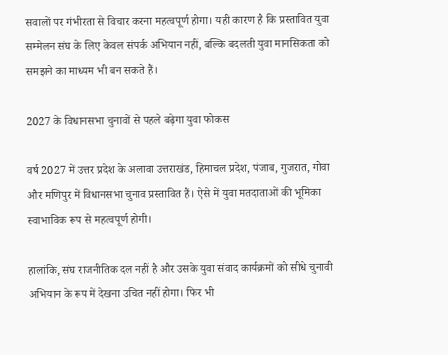सवालों पर गंभीरता से विचार करना महत्वपूर्ण होगा। यही कारण है कि प्रस्तावित युवा सम्मेलन संघ के लिए केवल संपर्क अभियान नहीं, बल्कि बदलती युवा मानसिकता को समझने का माध्यम भी बन सकते हैं।

2027 के विधानसभा चुनावों से पहले बढ़ेगा युवा फोकस

वर्ष 2027 में उत्तर प्रदेश के अलावा उत्तराखंड, हिमाचल प्रदेश, पंजाब, गुजरात, गोवा और मणिपुर में विधानसभा चुनाव प्रस्तावित हैं। ऐसे में युवा मतदाताओं की भूमिका स्वाभाविक रूप से महत्वपूर्ण होगी।

हालांकि, संघ राजनीतिक दल नहीं है और उसके युवा संवाद कार्यक्रमों को सीधे चुनावी अभियान के रूप में देखना उचित नहीं होगा। फिर भी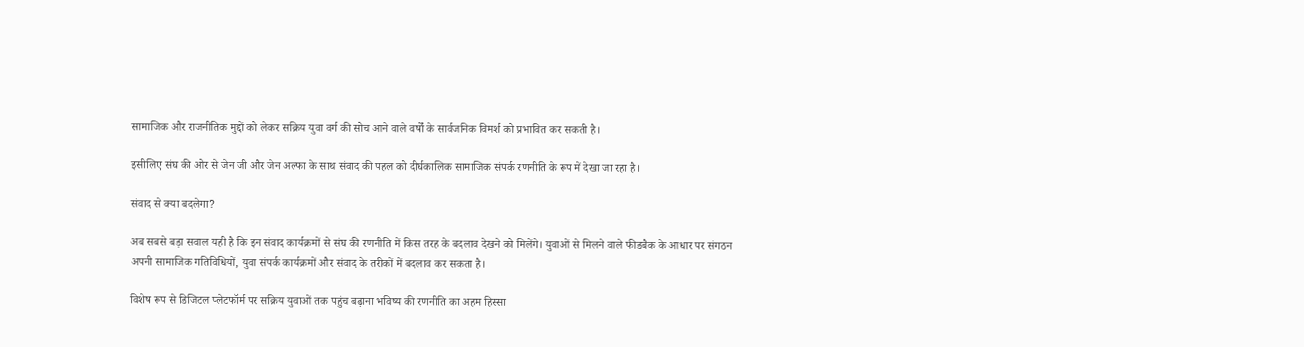सामाजिक और राजनीतिक मुद्दों को लेकर सक्रिय युवा वर्ग की सोच आने वाले वर्षों के सार्वजनिक विमर्श को प्रभावित कर सकती है।

इसीलिए संघ की ओर से जेन जी और जेन अल्फा के साथ संवाद की पहल को दीर्घकालिक सामाजिक संपर्क रणनीति के रूप में देखा जा रहा है।

संवाद से क्या बदलेगा?

अब सबसे बड़ा सवाल यही है कि इन संवाद कार्यक्रमों से संघ की रणनीति में किस तरह के बदलाव देखने को मिलेंगे। युवाओं से मिलने वाले फीडबैक के आधार पर संगठन अपनी सामाजिक गतिविधियों, युवा संपर्क कार्यक्रमों और संवाद के तरीकों में बदलाव कर सकता है।

विशेष रूप से डिजिटल प्लेटफॉर्म पर सक्रिय युवाओं तक पहुंच बढ़ाना भविष्य की रणनीति का अहम हिस्सा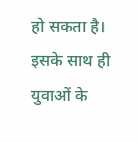हो सकता है। इसके साथ ही युवाओं के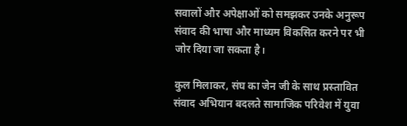सवालों और अपेक्षाओं को समझकर उनके अनुरूप संवाद की भाषा और माध्यम विकसित करने पर भी जोर दिया जा सकता है।

कुल मिलाकर, संघ का जेन जी के साथ प्रस्तावित संवाद अभियान बदलते सामाजिक परिवेश में युवा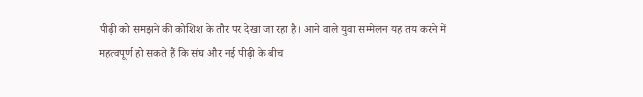पीढ़ी को समझने की कोशिश के तौर पर देखा जा रहा है। आने वाले युवा सम्मेलन यह तय करने में महत्वपूर्ण हो सकते हैं कि संघ और नई पीढ़ी के बीच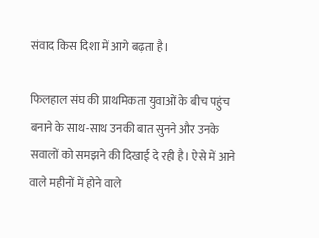संवाद किस दिशा में आगे बढ़ता है।

फिलहाल संघ की प्राथमिकता युवाओं के बीच पहुंच बनाने के साथ-साथ उनकी बात सुनने और उनके सवालों को समझने की दिखाई दे रही है। ऐसे में आने वाले महीनों में होने वाले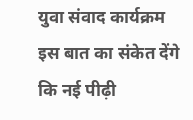युवा संवाद कार्यक्रम इस बात का संकेत देंगे कि नई पीढ़ी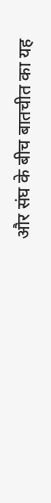और संघ के बीच बातचीत का यह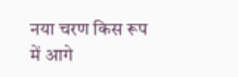नया चरण किस रूप में आगे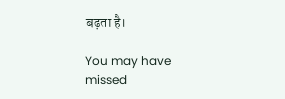बढ़ता है।

You may have missed